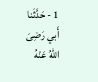1 - حَدَّثَنا أَبي رَضِىَ اللهُ عَنْهُ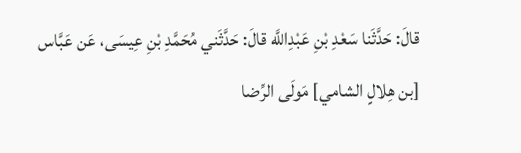قالَ: حَدَّثَنا سَعْدِ بْنِ عَبْدِاللَّه قالَ: حَدَّثَني مُحَمَّدِ بْنِ عِيسَى، عَن عَبَّاس [بن هِلالٍ الشامي] مَولَى الرِّضا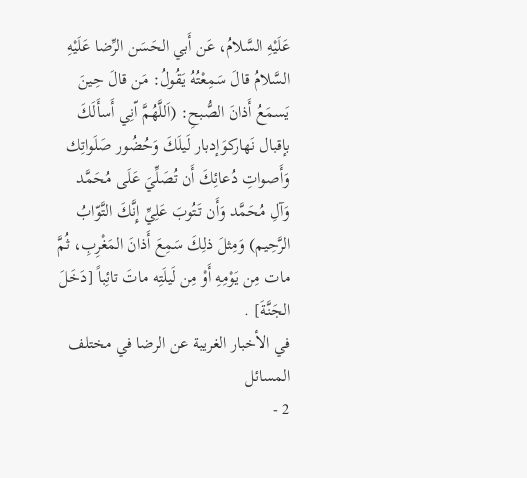عَلَيْهِ السَّلامُ، عَن أَبي الحَسَن الرِّضا عَلَيْهِ السَّلامُ قالَ سَمِعْتُهُ يَقُولُ: مَن قالَ حِينَ يَسمَعُ أَذانَ الصُّبحِ: (اَللَّهُمَّ اّنِي أَسأَلَكَ بإقبال نَهاركوَإدبار لَيلَكَ وَحُضُور صَلَواتِك وَأَصواتِ دُعائِكَ أَن تُصَلِّيَ عَلَى مُحَمَّد وَآلِ مُحَمَّد وَأَن تَتُوبَ عَلِيِّ إِنَّكَ التَّوّابُ الرَّحِيم) وَمِثلَ ذلِكَ سَمِعَ أَذانَ المَغْرِبِ، ثُمَّ مات مِن يَوْمِهِ أَوْ مِن لَيلَتِه ماتَ تائِباً [دَخَلَ الجَنَّةَ] .
في الأخبار الغريبة عن الرضا في مختلف المسائل
2 -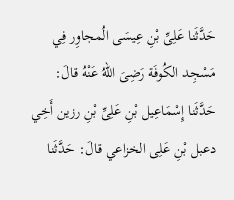حَدَّثَنا عَلِىِّ بْنِ عِيسَى الُمجاوِر فِي مَسْجِد الكُوفَة رَضِىَ اللهُ عَنْهُ قالَ: حَدَّثَنا إِسْمَاعِيل بْنِ عَلِىِّ بْنِ رزين أَخِي دعبل بْنِ عَلِى الخزاعي قالَ: حَدَّثَنا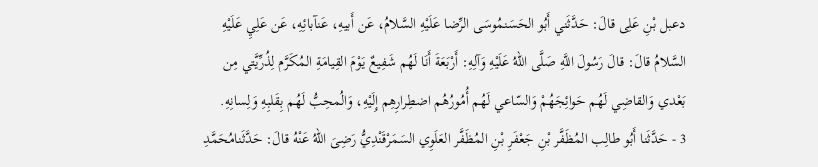دعبل بْنِ عَلِى قالَ: حَدَّثَني أَبُو الحَسَنمُوسَى الرِّضا عَلَيْهِ السَّلامُ، عَن أَبيهِ، عَنآبائِهِ، عَن عَلِيِ عَلَيْهِ السَّلامُ قالَ: قالَ رَسُولَ اللَّهِ صَلَّى اللهُ عَلَيْهِ وَآلِهِ: أَرْبَعَةَ أَنَا لَهُم شَفِيعٌ يَوْمَ القِيامَةِ المُكَرَّم لِذُرِّيَّتي مِن بَعْدي وَالقاضِي لَهُم حَوائِجَهُمْ وَالسّاعي لَهُم أُمُورُهُم اضطِرارِهِم إِلَيْهِ، وَالُمحِبُّ لَهُم بِقَلبِهِ وَلِسانِهِ.
3 - حَدَّثَنا أَبُو طالِب المُظَفَّر بْنِ جَعْفَرِ بْنِ المُظَفَّر العَلَوِي السَمَرْقَنْدِيُّ رَضِىَ اللهُ عَنْهُ قالَ: حَدَّثَنامُحَمَّدِ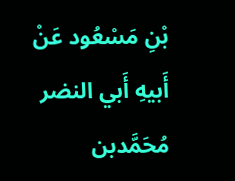بْنِ مَسْعُود عَنْ أَبيهِ أَبي النضر مُحَمَّدبن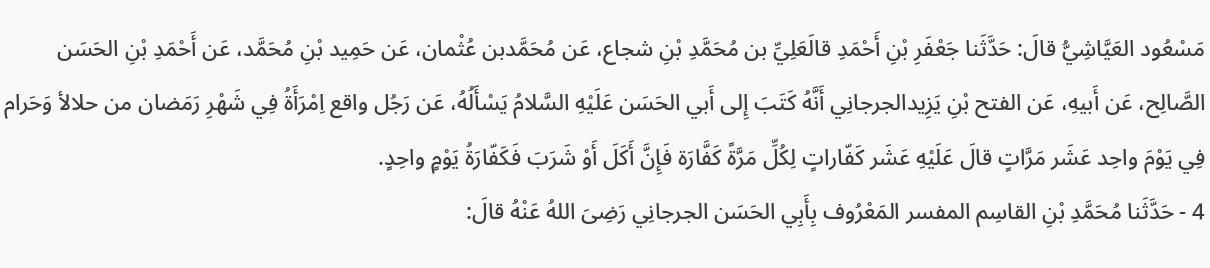مَسْعُود العَيَّاشِيُّ قالَ: حَدَّثَنا جَعْفَرِ بْنِ أَحْمَدِ قالَعَلِيِّ بن مُحَمَّدِ بْنِ شجاع، عَن مُحَمَّدبن عُثْمان، عَن حَمِيد بْنِ مُحَمَّد، عَن أَحْمَدِ بْنِ الحَسَن الصَّالِح، عَن أَبيهِ، عَن الفتح بْنِ يَزِيدالجرجانِي أَنَّهُ كَتَبَ إِلى أَبي الحَسَن عَلَيْهِ السَّلامُ يَسْأَلُهُ، عَن رَجُل واقع اِمْرَأَةُ فِي شَهْرِ رَمَضان من حلالأ وَحَرام فِي يَوْمَ واحِد عَشَر مَرَّاتٍ قالَ عَلَيْهِ عَشَر كَفّاراتٍ لِكُلِّ مَرَّةً كَفَّارَة فَإِنَّ أَكَلَ أَوْ شَرَبَ فَكَفّارَةُ يَوْمٍ واحِدٍ.
4 - حَدَّثَنا مُحَمَّدِ بْنِ القاسِم المفسر المَعْرُوف بِأَبِي الحَسَن الجرجانِي رَضِىَ اللهُ عَنْهُ قالَ: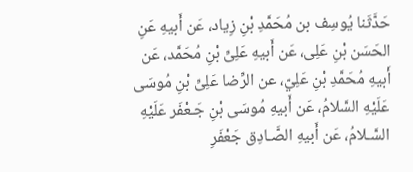حَدَّثَنا يُوسِف بن مُحَمَّدِ بْنِ زِياد، عَن أَبيهِ عَنِ الحَسَن بْنِ عَلِى، عَن أَبيهِ عَلِىِّ بْنِ مُحَمَّد، عَن أَبيهِ مُحَمَّدِ بْنِ عَلِيّ، عن الرِّضا عَلِىِّ بْنِ مُوسَى عَلَيْهِ السَّلامُ، عَن أَبيهِ مُوسَى بْنِ جَـعْفَر عَلَيْهِ السَّـلامُ، عَن أَبيهِ الصَّـادِق جَعْفَرِ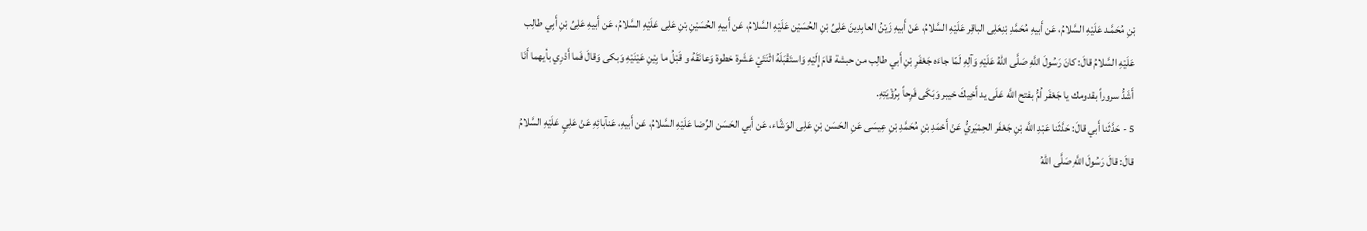بْنِ مُحَمَّـد عَلَيْهِ السَّلامُ، عَن أَبيهِ مُحَمَّدِ بْنِعَلِى الباقِر عَلَيْهِ السَّلامُ، عَنْ أَبيهِ زَيْنُ العابِدِينَ عَلِىِّ بْنِ الحُسَيْن عَلَيْهِ السَّلامُ، عَن أَبيهِ الحُسَيْنِ بْنِ عَلِى عَلَيْهِ السَّلامُ، عَن أَبيهِ عَلِىِّ بْنِ أَبِي طالِب عَلَيْهِ السَّلامُ قالَ: كانَ رَسُولَ اللَّهِ صَلَّى اللهُ عَلَيْهِ وَآلِهِ لَمّا جاءَه جَعْفَرِ بْنِ أَبي طالِب من حبشة قامَ إِلَيْهِ وَاستَقْبَلَهُ اثْنَتَيْ عَشَرة خطوة وَعانَقَهُ و قَبْلُ ما بِيْنِ عَيْنَيْهِ وَبكى وَقالَ فَما أَدْرِي بأيهما أَنَا أَشَدُّ سروراً بقدومك يا جَعْفَر اُمُّ بفتح اللَّه عَلَى يد أَخِيكَ خيبر وَبَكَى فَرِحاً بِرُؤْيَتِهِ.
5 - حَدَّثَنا أَبي قالَ: حَدَّثَنا عَبْدِ اللَّه بْنِ جَعْفَر الحِمْيَريُّ عَنْ أَحْمَدِ بْنِ مُحَمَّدِ بْنِ عِيسَى عَنِ الحَسَن بْنِ عَلِى الوَشَّاء، عَن أَبي الحَسَن الرِّضا عَلَيْهِ السَّلامُ، عَن أَبيهِ، عَنآبائِهِ عَنْ عَلِيِ عَلَيْهِ السَّلامُ قالَ: قالَ رَسُولَ اللَّهِ صَلَّى اللهُ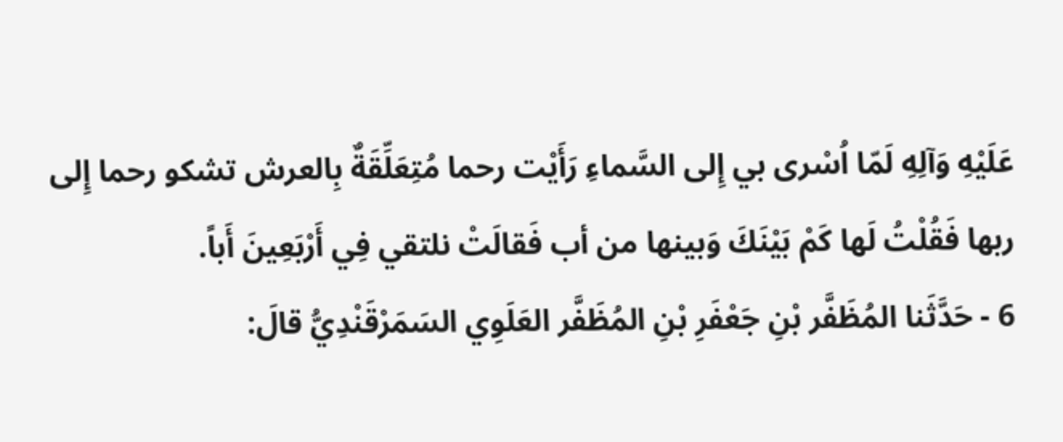عَلَيْهِ وَآلِهِ لَمّا اُسْرى بي إِلى السَّماءِ رَأَيْت رحما مُتِعَلِّقَةٌ بِالعرش تشكو رحما إِلى ربها فَقُلْتُ لَها كَمْ بَيْنَكَ وَبينها من أب فَقالَتْ نلتقي فِي أَرْبَعِينَ أَباً.
6 - حَدَّثَنا المُظَفَّر بْنِ جَعْفَرِ بْنِ المُظَفَّر العَلَوِي السَمَرْقَنْدِيُّ قالَ: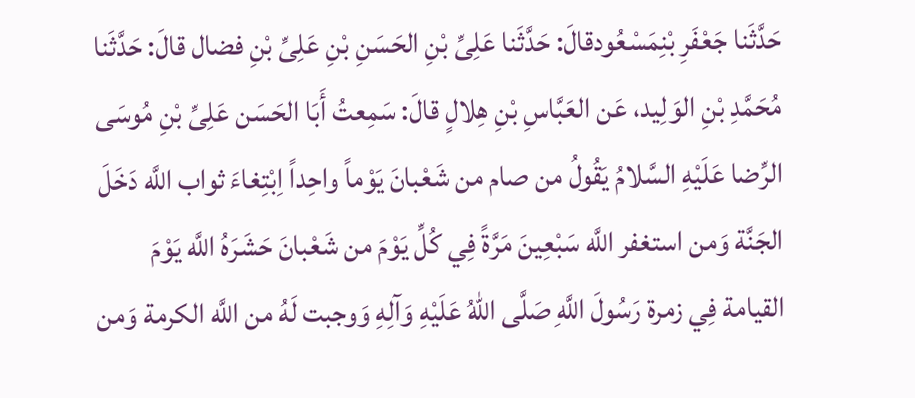حَدَّثَنا جَعْفَرِ بْنِمَسْعُودقالَ: حَدَّثَنا عَلِىِّ بْنِ الحَسَنِ بْنِ عَلِىِّ بْنِ فضال قالَ: حَدَّثَنا مُحَمَّدِ بْنِ الوَلِيد، عَن العَبَّاسِ بْنِ هِلالٍ قالَ: سَمِعتُ أَبَا الحَسَن عَلِىِّ بْنِ مُوسَى الرِّضا عَلَيْهِ السَّلامُ يَقُولُ من صام من شَعْبانَ يَوْماً واحِداً اِبْتِغاءَ ثواب اللَّه دَخَلَ الجَنَّة وَمن استغفر اللَّه سَبْعِينَ مَرَّةً فِي كُلِّ يَوْمَ من شَعْبانَ حَشَرَهُ اللَّه يَوْمَ القيامة فِي زمرة رَسُولَ اللَّهِ صَلَّى اللهُ عَلَيْهِ وَآلِهِ وَوجبت لَهُ من اللَّه الكرمة وَمن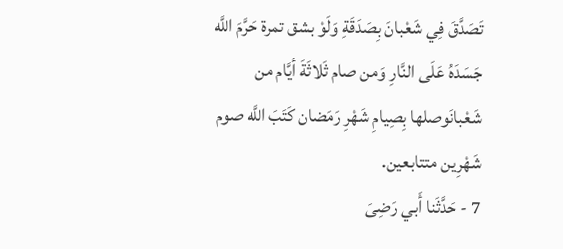تَصَدَّقَ فِي شَعْبانَ بِصَدَقَةِ وَلَوْ بشق تمرة حَرَّمَ اللَّه جَسَدَهُ عَلَى النَّارِ وَمن صام ثَلاثَةَ أيَّام من شَعْبانَوصلها بِصِيامِ شَهْرِ رَمَضان كَتَبَ اللَّه صوم شَهْرِين متتابعين.
7 - حَدَّثَنا أَبي رَضِىَ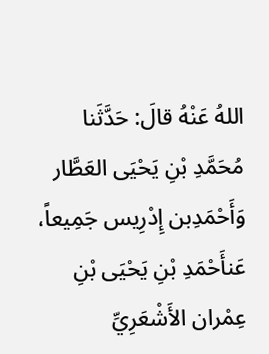اللهُ عَنْهُ قالَ: حَدَّثَنا مُحَمَّدِ بْنِ يَحْيَى العَطَّار وَأَحْمَدِبن إِدْرِيس جَمِيعاً، عَنأَحْمَدِ بْنِ يَحْيَى بْنِ عِمْران الأَشْعَرِيِّ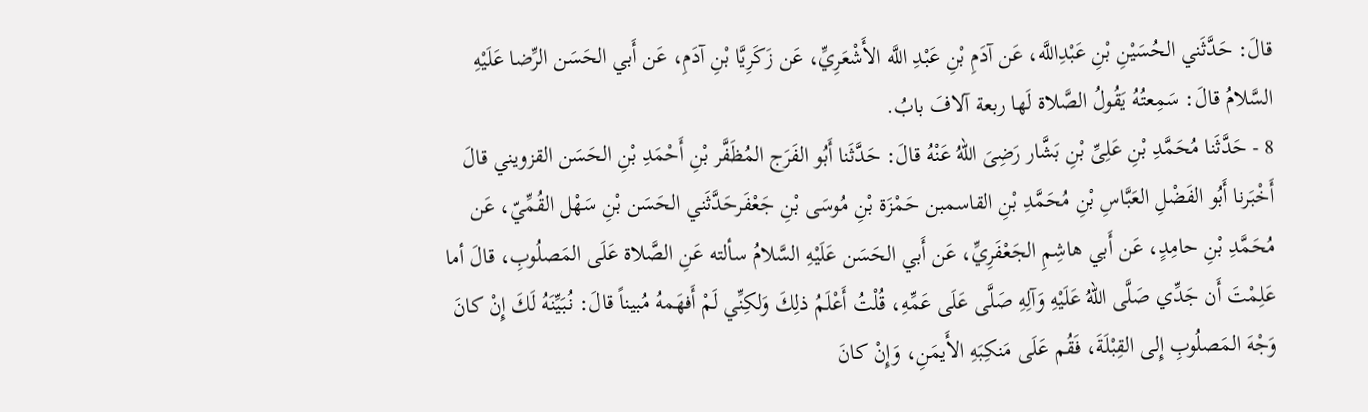قالَ: حَدَّثَني الحُسَيْنِ بْنِ عَبْدِاللَّه، عَن آدَمِ بْنِ عَبْدِ اللَّه الأَشْعَرِيِّ، عَن زَكَرِيَّا بْنِ آدَمِ، عَن أَبي الحَسَن الرِّضا عَلَيْهِ السَّلامُ قالَ: سَمِعتُهُ يَقُولُ الصَّلاة لَها ربعة آلافَ بابُ.
8 - حَدَّثَنا مُحَمَّدِ بْنِ عَلِىِّ بْنِ بَشَّار رَضِىَ اللهُ عَنْهُ قالَ: حَدَّثَنا أَبُو الفَرَج المُظَفَّر بْنِ أَحْمَدِ بْنِ الحَسَن القزويني قالَ أَخْبَرنا أَبُو الفَضْلِ العَبَّاسِ بْنِ مُحَمَّدِ بْنِ القاسمبن حَمْزَة بْنِ مُوسَى بْنِ جَعْفَرحَدَّثَني الحَسَن بْنِ سَهْل القُمِّيّ، عَن مُحَمَّدِ بْنِ حامِدٍ، عَن أَبي هاشِمِ الجَعْفَرِيِّ، عَن أَبي الحَسَن عَلَيْهِ السَّلامُ سألته عَنِ الصَّلاة عَلَى المَصلُوبِ، قالَ أما عَلِمْتَ أَن جَدِّي صَلَّى اللهُ عَلَيْهِ وَآلِهِ صَلَّى عَلَى عَمِّهِ، قُلْتُ أَعْلَمُ ذلِكَ وَلكِنِّي لَمْ أَفهَمهُ مُبيناً قالَ: نُبَيِّنَهُ لَكَ إِنْ كانَ وَجْهَ المَصلُوبِ إِلى القِبْلَةَ، فَقُم عَلَى مَنكِبَهِ الأَيمَنِ، وَإِنْ كانَ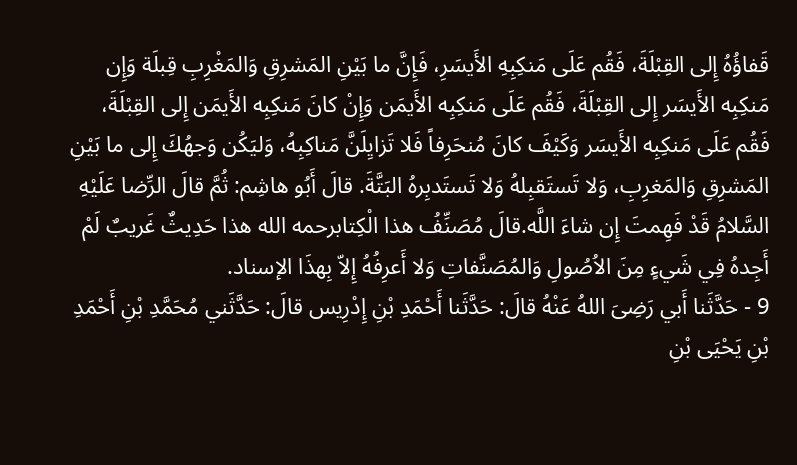قَفاؤُهُ إِلى القِبْلَةَ، فَقُم عَلَى مَنكِبِهِ الأَيسَرِ، فَإِنَّ ما بَيْنِ المَشرِقِ وَالمَغْرِبِ قِبلَة وَإِن مَنكِبِه الأَيسَر إِلى القِبْلَةَ، فَقُم عَلَى مَنكِبِه الأَيمَن وَإِنْ كانَ مَنكِبِه الأَيمَن إِلى القِبْلَةَ، فَقُم عَلَى مَنكِبِه الأَيسَر وَكَيْفَ كانَ مُنحَرِفاً فَلا تَزايِلَنَّ مَناكِبِهُ، وَليَكُن وَجهُكَ إِلى ما بَيْنِ المَشرِقِ وَالمَغرِبِ، وَلا تَستَقبِلهُ وَلا تَستَدبِرهُ البَتَّةَ. قالَ أَبُو هاشِم: ثُمَّ قالَ الرِّضا عَلَيْهِ السَّلامُ قَدْ فَهِمتَ إِن شاءَ اللَّه.قالَ مُصَنِّفُ هذا الْكِتابرحمه الله هذا حَدِيثٌ غَريبٌ لَمْ أَجِدهُ فِي شَيءٍ مِنَ الاُصُولِ وَالمُصَنَّفاتِ وَلا أَعرِفُهُ إِلاّ بِهذَا الإسناد.
9 - حَدَّثَنا أَبي رَضِىَ اللهُ عَنْهُ قالَ: حَدَّثَنا أَحْمَدِ بْنِ إِدْرِيس قالَ: حَدَّثَني مُحَمَّدِ بْنِ أَحْمَدِ بْنِ يَحْيَى بْنِ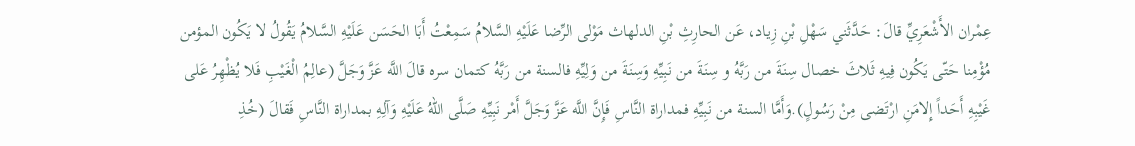عِمْران الأَشْعَرِيِّ قالَ: حَدَّثَني سَهْلِ بْنِ زِياد، عَن الحارِثِ بْنِ الدلهاث مَوْلى الرِّضا عَلَيْهِ السَّلامُ سَمِعْتُ أَبَا الحَسَن عَلَيْهِ السَّلامُ يَقُولُ لا يَكُون المؤمن مُؤْمِنا حَتّى يَكُون فِيهِ ثَلاثَ خصال سِنَةَ من رَبَّهُ و سِنَةَ من نَبِيِّهِ وَسِنَةَ من وَلِيِّهِ فالسنة من رَبَّهُ كتمان سره قالَ اللَّه عَزَّ وَجَلَّ (عالِمُ الْغَيْبِ فَلا يُظْهِرُ عَلى غَيْبِهِ أَحَداً إِلامَنِ ارْتَضى مِنْ رَسُولٍ).وَأَمَّا السنة من نَبِيِّهِ فمداراة النَّاسِ فَإِنَّ اللَّه عَزَّ وَجَلَّ أَمْر نَبِيِّهِ صَلَّى اللهُ عَلَيْهِ وَآلِهِ بمداراة النَّاسِ فَقالَ (خُذِ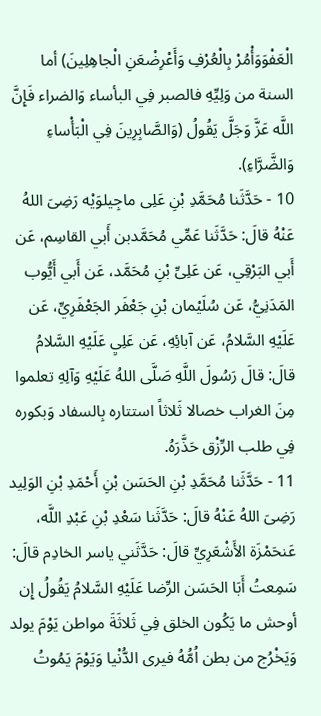الْعَفْوَوَأْمُرْ بِالْعُرْفِ وَأَعْرِضْعَنِ الْجاهِلِينَ) أما السنة من وَلِيِّهِ فالصبر فِي البأساء وَالضراء فَإِنَّ اللَّه عَزَّ وَجَلَّ يَقُولُ (وَالصَّابِرِينَ فِي الْبَأْساءِ وَالضَّرَّاءِ).
10 - حَدَّثَنا مُحَمَّدِ بْنِ عَلِى ماجِيلوَيْه رَضِىَ اللهُ عَنْهُ قالَ: حَدَّثَنا عَمِّي مُحَمَّدبن أَبي القاسِم، عَن أَبي البَرْقِي، عَن عَلِىِّ بْنِ مُحَمَّد، عَن أَبي أَيُّوب المَدَنِيُّ، عَن سُلَيْمان بْنِ جَعْفَر الجَعْفَرِيِّ، عَن عَلَيْهِ السَّلامُ، عَن آبائِهِ، عَن عَلِيِ عَلَيْهِ السَّلامُ قالَ: قالَ رَسُولَ اللَّهِ صَلَّى اللهُ عَلَيْهِ وَآلِهِ تعلموا مِنَ الغراب خصالا ثَلاثاً استتاره بِالسفاد وَبكوره فِي طلب الرِّزْق حَذَّرَهُ.
11 - حَدَّثَنا مُحَمَّدِ بْنِ الحَسَن بْنِ أَحْمَدِ بْنِ الوَلِيد رَضِىَ اللهُ عَنْهُ قالَ: حَدَّثَنا سَعْدِ بْنِ عَبْدِ اللَّه، عَنحَمْزَة الأَشْعَرِيِّ قالَ: حَدَّثَني ياسر الخادِم قالَ: سَمِعتُ أَبَا الحَسَن الرِّضا عَلَيْهِ السَّلامُ يَقُولُ إِن أوحش ما يَكُون الخلق فِي ثَلاثَةَ مواطن يَوْمَ يولد وَيَخْرُج من بطن اُمُّهُ فيرى الدُّنْيا وَيَوْمَ يَمُوتُ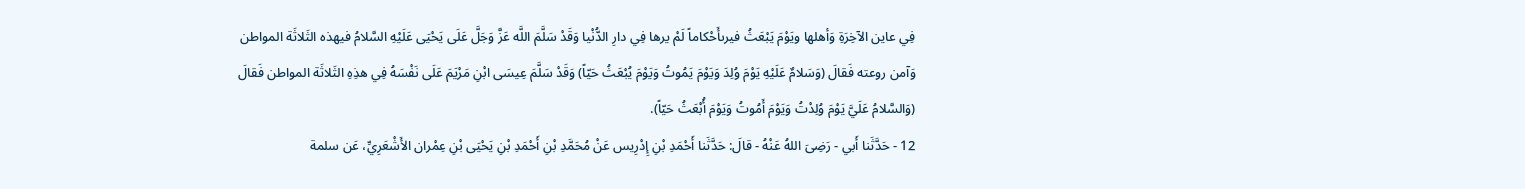فِي عاين الآخِرَةِ وَأهلها ويَوْمَ يَبْعَثُ فيرىأَحْكاماً لَمْ يرها فِي دارِ الدُّنْيا وَقَدْ سَلَّمَ اللَّه عَزَّ وَجَلَّ عَلَى يَحْيَى عَلَيْهِ السَّلامُ فيهذه الثَلاثَة المواطن وَآمن روعته فَقالَ (وَسَلامٌ عَلَيْهِ يَوْمَ وُلِدَ وَيَوْمَ يَمُوتُ وَيَوْمَ يُبْعَثُ حَيّاً) وَقَدْ سَلَّمَ عِيسَى ابْنِ مَرْيَمَ عَلَى نَفْسَهُ فِي هذِهِ الثَلاثَة المواطن فَقالَ (وَالسَّلامُ عَلَيَّ يَوْمَ وُلِدْتُ وَيَوْمَ أَمُوتُ وَيَوْمَ أُبْعَثُ حَيّاً).
12 - حَدَّثَنا أَبي - رَضِىَ اللهُ عَنْهُ - قالَ: حَدَّثَنا أَحْمَدِ بْنِ إِدْرِيس عَنْ مُحَمَّدِ بْنِ أَحْمَدِ بْنِ يَحْيَى بْنِ عِمْران الأَشْعَرِيِّ، عَن سلمة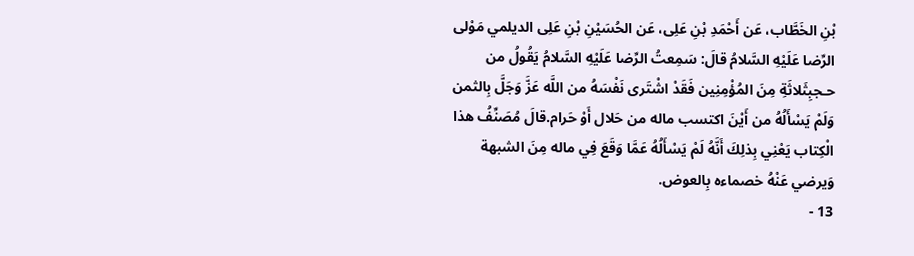بْنِ الخَطَّاب، عَن أَحْمَدِ بْنِ عَلِى، عَن الحُسَيْنِ بْنِ عَلِى الديلمي مَوْلى الرِّضا عَلَيْهِ السَّلامُ قالَ: سَمِعتُ الرِّضا عَلَيْهِ السَّلامُ يَقُولُ من حـجبِثَلاثَةِ مِنَ المُؤْمِنِين فَقَدْ اشْتَرى نَفْسَهُ من اللَّه عَزَّ وَجَلَّ بِالثمن وَلَمْ يَسْأَلُهُ من أَيْنَ اكتسب ماله من حَلال أَوْ حَرام.قالَ مُصَنِّفُ هذا الْكِتاب يَعْنِي بِذلِكَ أَنَّهُ لَمْ يَسْأَلُهُ عَمَّا وَقَعَ فِي ماله مِنَ الشبهة وَيرضي عَنْهُ خصماءه بِالعوض.
13 -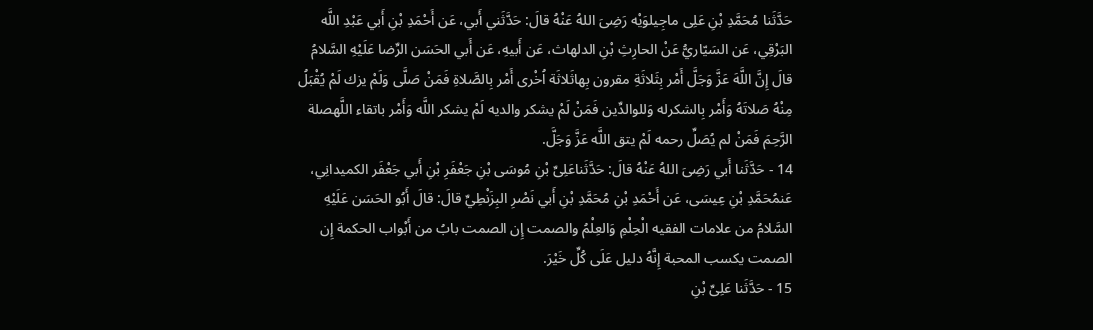حَدَّثَنا مُحَمَّدِ بْنِ عَلِى ماجِيلوَيْه رَضِىَ اللهُ عَنْهُ قالَ: حَدَّثَني أَبي، عَن أَحْمَدِ بْنِ أَبي عَبْدِ اللَّه البَرْقِي، عَن السَيّاريُّ عَنْ الحارِثِ بْنِ الدلهاث، عَن أَبيهِ، عَن أَبي الحَسَن الرِّضا عَلَيْهِ السَّلامُ قالَ إِنَّ اللَّهَ عَزَّ وَجَلَّ أَمْر بِثَلاثَةِ مقرون بِهاثَلاثَة اُخْرى أَمْر بِالصَّلاةِ فَمَنْ صَلَّى وَلَمْ يزك لَمْ يُقْبَلُ مِنْهُ صَلاتَهُ وَأَمْر بِالشكرله وَللوالدِّين فَمَنْ لَمْ يشكر والديه لَمْ يشكر اللَّه وَأَمْر باتقاء اللَّهصلة الرَّحِمَ فَمَنْ لم يُصَلِّ رحمه لَمْ يتق اللَّه عَزَّ وَجَلَّ.
14 - حَدَّثَنا أَبي رَضِىَ اللهُ عَنْهُ قالَ: حَدَّثَناعَلِىِّ بْنِ مُوسَى بْنِ جَعْفَرِ بْنِ أَبي جَعْفَر الكميدانِي، عَنمُحَمَّدِ بْنِ عِيسَى، عَن أَحْمَدِ بْنِ مُحَمَّدِ بْنِ أَبي نَصْرِ البِزَنْطِيِّ قالَ: قالَ أَبُو الحَسَن عَلَيْهِ السَّلامُ من علامات الفقيه الْحِلْمِ وَالعِلْمُ والصمت إِن الصمت بابُ من أَبْواب الحكمة إِن الصمت يكسب المحبة إِنَّهُ دليل عَلَى كُلِّ خَيْرَ.
15 - حَدَّثَنا عَلِىِّ بْنِ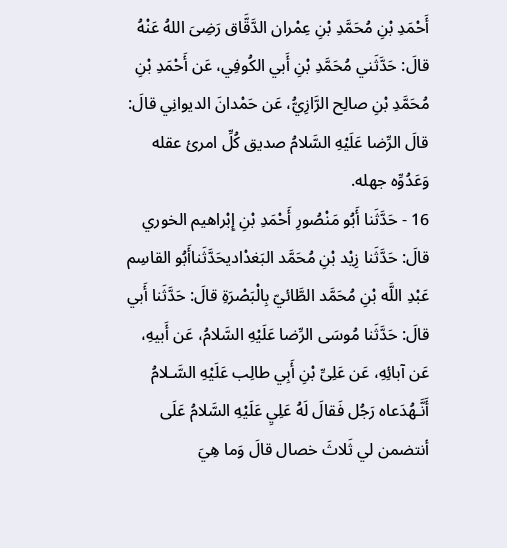أَحْمَدِ بْنِ مُحَمَّدِ بْنِ عِمْران الدَّقَّاق رَضِىَ اللهُ عَنْهُ قالَ: حَدَّثَني مُحَمَّدِ بْنِ أَبي الكُوفِي، عَن أَحْمَدِ بْنِ مُحَمَّدِ بْنِ صالِح الرَّازِيُّ، عَن حَمْدانَ الديوانِي قالَ: قالَ الرِّضا عَلَيْهِ السَّلامُ صديق كُلِّ امرئ عقله وَعَدُوِّه جهله.
16 - حَدَّثَنا أَبُو مَنْصُورِ أَحْمَدِ بْنِ إِبْراهيم الخوري قالَ: حَدَّثَنا زِيْد بْنِ مُحَمَّد البَغدْاديحَدَّثَناأَبُو القاسِم عَبْدِ اللَّه بْنِ مُحَمَّد الطَّائيّ بِالْبَصْرَةِ قالَ: حَدَّثَنا أَبي قالَ: حَدَّثَنا مُوسَى الرِّضا عَلَيْهِ السَّلامُ، عَن أَبيهِ، عَن آبائِهِ، عَن عَلِىِّ بْنِ أَبِي طالِب عَلَيْهِ السَّـلامُ أَنَّـهُدَعاه رَجُل فَقالَ لَهُ عَلِيِ عَلَيْهِ السَّلامُ عَلَى أنتضمن لي ثَلاثَ خصال قالَ وَما هِيَ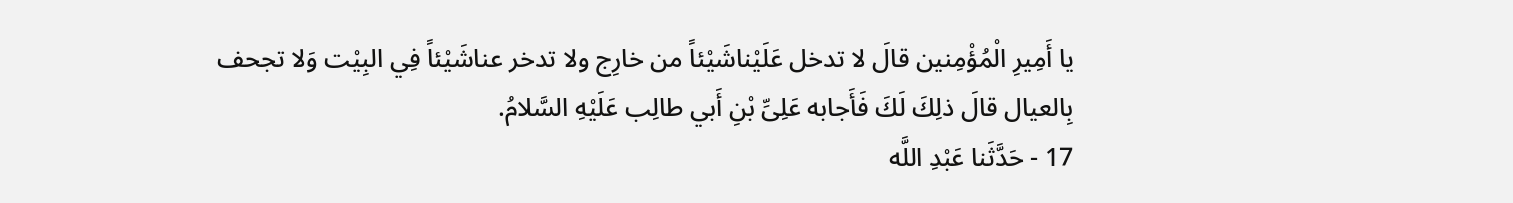يا أَمِيرِ الْمُؤْمِنين قالَ لا تدخل عَلَيْناشَيْئاً من خارِج ولا تدخر عناشَيْئاً فِي البِيْت وَلا تجحف بِالعيال قالَ ذلِكَ لَكَ فَأَجابه عَلِىِّ بْنِ أَبي طالِب عَلَيْهِ السَّلامُ.
17 - حَدَّثَنا عَبْدِ اللَّه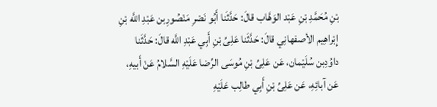بْنِ مُحَمَّدِ بْنِ عَبْد الوَهَّاب قالَ: حَدَّثَنا أَبُو نَصْرِ مَنْصُورِبن عَبْدِ اللَّه بْنِ إِبْراهِيم الأصفهانِي قالَ: حَدَّثَنا عَلِىِّ بْنِ أَبِي عَبْدِ اللَّه قالَ: حَدَّثَنا داوُدِبن سُلَيْمان، عَن عَلِىِّ بْنِ مُوسَى الرِّضا عَلَيْهِ السَّلامُ عَنْ أَبيهِ، عَن آبائِهِ، عَن عَلِىِّ بْنِ أَبِي طالِب عَلَيْهِ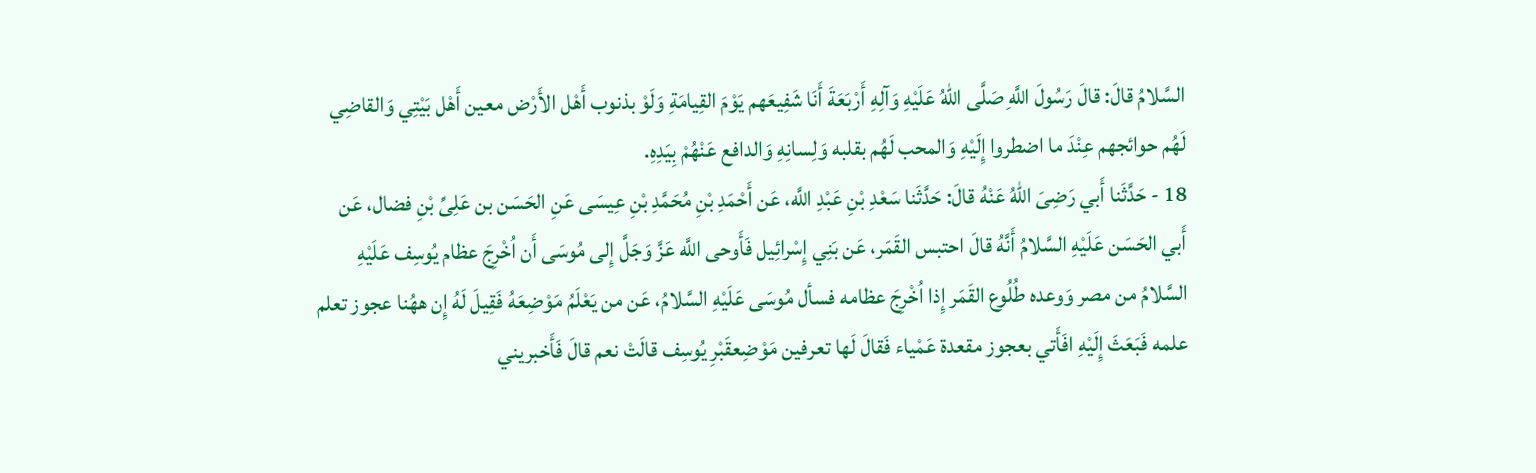السَّلامُ قالَ: قالَ رَسُولَ اللَّهِ صَلَّى اللهُ عَلَيْهِ وَآلِهِ أَرْبَعَةَ أَنَا شَفِيعَهم يَوْمَ القِيامَةِ وَلَوْ بذنوب أَهْل الأَرْض معين أَهْل بَيْتِي وَالقاضِي لَهُم حوائجهم عِنْدَ ما اضطروا إِلَيْهِ وَالمحب لَهُم بقلبه وَلِسانِهِ وَالدافع عَنْهُمْ بِيَدِهِ.
18 - حَدَّثَنا أَبي رَضِىَ اللهُ عَنْهُ قالَ: حَدَّثَنا سَعْدِ بْنِ عَبْدِ اللَّه، عَن أَحْمَدِ بْنِ مُحَمَّدِ بْنِ عِيسَى عَنِ الحَسَن بن عَلِىِّ بْنِ فضال، عَن أَبي الحَسَن عَلَيْهِ السَّلامُ أَنَّهُ قالَ احتبس القَمَر، عَن بَنِي إِسْرائِيل فَأَوحى اللَّه عَزَّ وَجَلَّ إِلى مُوسَى أَن اُخْرِجَ عظام يُوسِف عَلَيْهِ السَّلامُ من مصر وَوعده طُلُوع القَمَر إِذا اُخْرِجَ عظامه فسأل مُوسَى عَلَيْهِ السَّلامُ، عَن من يَعْلَمُ مَوْضِعَهُ فَقِيلَ لَهُ إِن ههُنا عجوز تعلم علمه فَبَعَثَ إِلَيْهِ افَأَتي بعجوز مقعدة عَمْياء فَقالَ لَها تعرفين مَوْضِعقَبْرِ يُوسِف قالَتْ نعم قالَ فَأَخبريني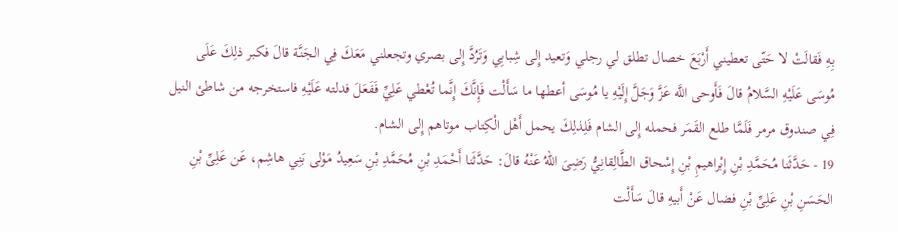بِهِ فَقالَتْ لا حَتّى تعطيني أَرْبَعَ خصال تطلق لي رجلي وَتعيد إِلى شِبابِي وَتَرُدَّ إِلى بصري وتجعلني مَعَكَ فِي الجَنَّة قالَ فكبر ذلِكَ عَلَى مُوسَى عَلَيْهِ السَّلامُ قالَ فَأَوحى اللَّه عَزَّ وَجَلَّ إِلَيْهِ يا مُوسَى أعطها ما سَأَلْت فَإِنَّكَ إِنَّما تُعْطي عَلِيِّ فَفَعَلَ فدلته عَلَيْهِ فاستخرجه من شاطئ النيل فِي صندوق مرمر فَلَمَّا طلع القَمَر فحمله إِلى الشام فَلِذلِكَ يحمل أَهْل الْكِتاب موتاهم إِلى الشام.
19 - حَدَّثَنا مُحَمَّدِ بْنِ إِبْراهيمِ بْنِ إِسْحاق الطَّالِقانِيُّ رَضِىَ اللهُ عَنْهُ قالَ: حَدَّثَنا أَحْمَدِ بْنِ مُحَمَّدِ بْنِ سَعِيدُ مَوْلى بَنِي هاشِم، عَن عَلِىِّ بْنِ الحَسَنِ بْنِ عَلِىِّ بْنِ فضال عَنْ أَبيهِ قالَ سَأَلْت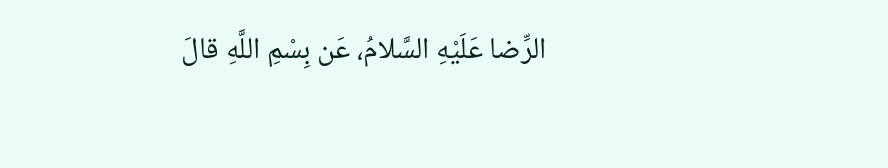الرِّضا عَلَيْهِ السَّلامُ، عَن بِسْمِ اللَّهِ قالَ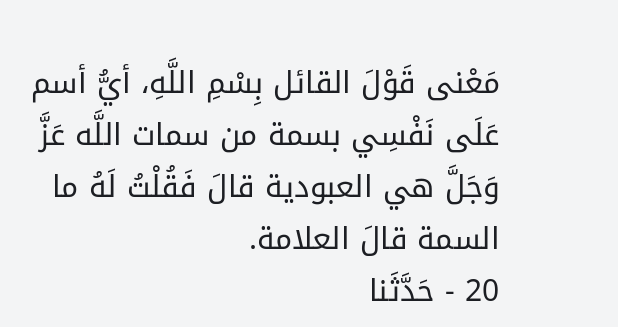مَعْنى قَوْلَ القائل بِسْمِ اللَّهِ، أيُّ أسم عَلَى نَفْسِي بسمة من سمات اللَّه عَزَّ وَجَلَّ هي العبودية قالَ فَقُلْتُ لَهُ ما السمة قالَ العلامة.
20 - حَدَّثَنا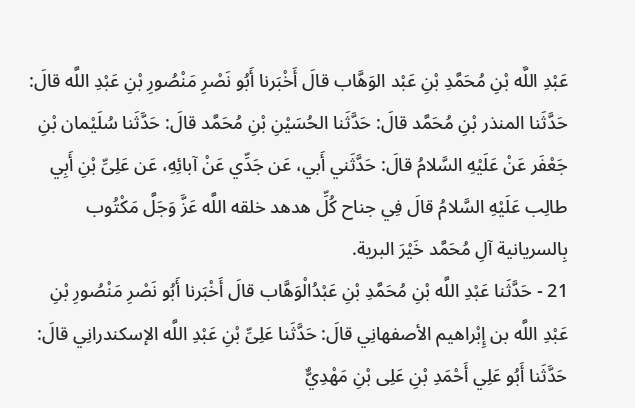عَبْدِ اللَّه بْنِ مُحَمَّدِ بْنِ عَبْد الوَهَّاب قالَ أَخْبَرنا أَبُو نَصْرِ مَنْصُورِ بْنِ عَبْدِ اللَّه قالَ: حَدَّثَنا المنذر بْنِ مُحَمَّد قالَ: حَدَّثَنا الحُسَيْنِ بْنِ مُحَمَّد قالَ: حَدَّثَنا سُلَيْمان بْنِ جَعْفَر عَنْ عَلَيْهِ السَّلامُ قالَ: حَدَّثَني أَبي، عَن جَدِّي عَنْ آبائِهِ، عَن عَلِىِّ بْنِ أَبِي طالِب عَلَيْهِ السَّلامُ قالَ فِي جناح كُلِّ هدهد خلقه اللَّه عَزَّ وَجَلَّ مَكْتُوب بِالسريانية آلِ مُحَمَّد خَيْرَ البرية.
21 - حَدَّثَنا عَبْدِ اللَّه بْنِ مُحَمَّدِ بْنِ عَبْدُالْوَهَّاب قالَ أَخْبَرنا أَبُو نَصْرِ مَنْصُورِ بْنِ عَبْدِ اللَّه بن إِبْراهيم الأصفهانِي قالَ: حَدَّثَنا عَلِىِّ بْنِ عَبْدِ اللَّه الإسكندرانِي قالَ: حَدَّثَنا أَبُو عَلِي أَحْمَدِ بْنِ عَلِى بْنِ مَهْدِيٌّ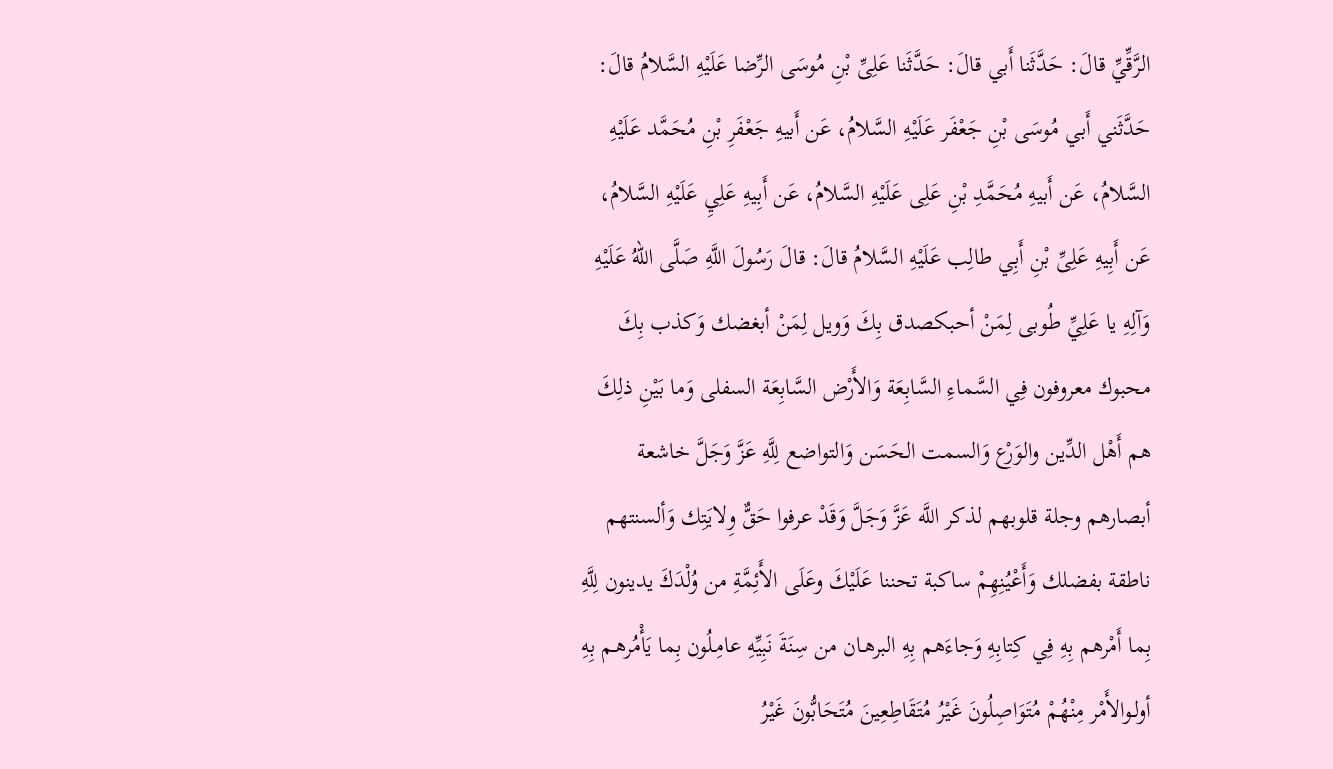الرَّقِّيِّ قالَ: حَدَّثَنا أَبي قالَ: حَدَّثَنا عَلِىِّ بْنِ مُوسَى الرِّضا عَلَيْهِ السَّلامُ قالَ: حَدَّثَني أَبي مُوسَى بْنِ جَعْفَر عَلَيْهِ السَّلامُ، عَن أَبيهِ جَعْفَرِ بْنِ مُحَمَّد عَلَيْهِ السَّلامُ، عَن أَبيهِ مُحَمَّدِ بْنِ عَلِى عَلَيْهِ السَّلامُ، عَن أَبِيهِ عَلِيِ عَلَيْهِ السَّلامُ، عَن أَبِيهِ عَلِىِّ بْنِ أَبِي طالِب عَلَيْهِ السَّلامُ قالَ: قالَ رَسُولَ اللَّهِ صَلَّى اللهُ عَلَيْهِ وَآلِهِ يا عَلِيِّ طُوبى لِمَنْ أحبكصدق بِكَ وَويل لِمَنْ أبغضك وَكذب بِكَ محبوك معروفون فِي السَّماءِ السَّابِعَة وَالأَرْض السَّابِعَة السفلى وَما بَيْنِ ذلِكَ هم أَهْل الدِّين والوَرْع وَالسمت الحَسَن وَالتواضع لِلَّهِ عَزَّ وَجَلَّ خاشعة أبصارهم وجلة قلوبهم لذكر اللَّه عَزَّ وَجَلَّ وَقَدْ عرفوا حَقٌّ وِلايَتِك وَألسنتهم ناطقة بفضلك وَأَعْيُنِهِمْ ساكبة تحننا عَلَيْكَ وعَلَى الأَئِمَّةِ من وُلْدَكَ يدينون لِلَّهِ بِما أَمْرهم بِهِ فِي كِتابِهِ وَجاءَهم بِهِ البرهـان من سِنَةَ نَبِيِّهِ عامِـلُون بِما يَأْمُرهـم بِهِ أولـوالأَمْر مِنْهُمْ مُتَوَاصِلُونَ غَيْرُ مُتَقَاطِعِينَ مُتَحَابُّونَ غَيْرُ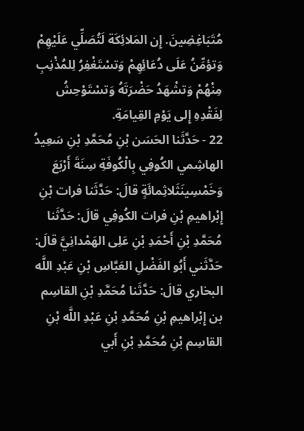مُتَبَاغِضِينَ. إِن المَلائِكَة لَتُصَلِّي عَلَيْهِمْ وَتؤمِّنُ عَلَى دُعَائِهِمْ وَتسْتَغْفِرُ لِلمُذْنِبِ مِنْهُمْ وَتشْهَدُ حَضْرَتَهُ وَتسْتَوْحِشُ لِفَقْدِهِ إِلى يَوْمِ القِيامَةِ.
22 - حَدَّثَنا الحَسَن بْنِ مُحَمَّدِ بْنِ سَعِيدُ الهاشِمي الكُوفِي بِالْكُوفَةِ سِنَةَ أَرْبَعَ وَخَمْسِينَثَلاثِمائَةٍ قالَ: حَدَّثَنا فرات بْنِ إِبْراهيمِ بْنِ فرات الكُوفِي قالَ: حَدَّثَنا مُحَمَّدِ بْنِ أَحْمَدِ بْنِ عَلِى الهَمْدانِيَّ قالَ: حَدَّثَني أَبُو الفَضْلِ العَبَّاسِ بْنِ عَبْدِ اللَّه البخاري قالَ: حَدَّثَنا مُحَمَّدِ بْنِ القاسِم بن إِبْراهيمِ بْنِ مُحَمَّدِ بْنِ عَبْدِ اللَّه بْنِ القاسِم بْنِ مُحَمَّدِ بْنِ أَبي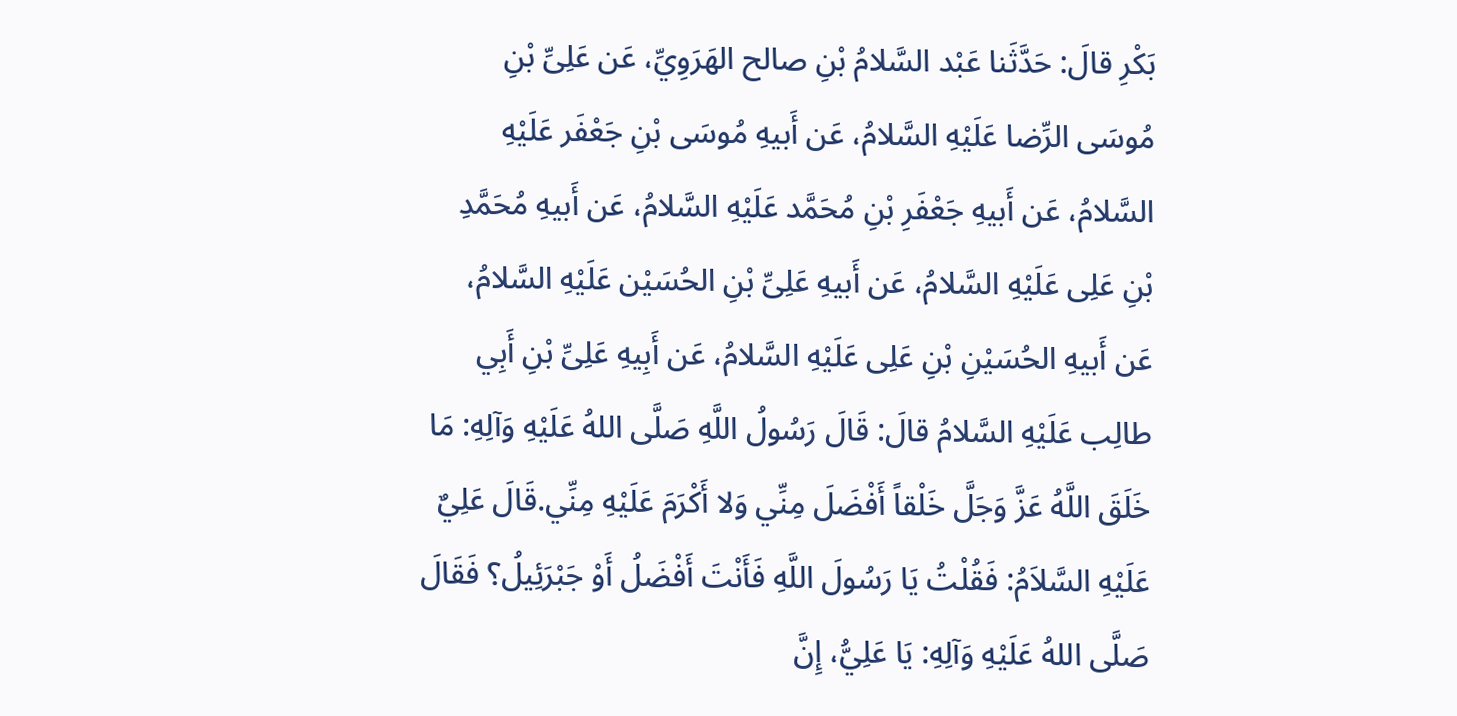بَكْرِ قالَ: حَدَّثَنا عَبْد السَّلامُ بْنِ صالح الهَرَوِيِّ، عَن عَلِىِّ بْنِ مُوسَى الرِّضا عَلَيْهِ السَّلامُ، عَن أَبيهِ مُوسَى بْنِ جَعْفَر عَلَيْهِ السَّلامُ، عَن أَبيهِ جَعْفَرِ بْنِ مُحَمَّد عَلَيْهِ السَّلامُ، عَن أَبيهِ مُحَمَّدِ بْنِ عَلِى عَلَيْهِ السَّلامُ، عَن أَبيهِ عَلِىِّ بْنِ الحُسَيْن عَلَيْهِ السَّلامُ، عَن أَبيهِ الحُسَيْنِ بْنِ عَلِى عَلَيْهِ السَّلامُ، عَن أَبِيهِ عَلِىِّ بْنِ أَبِي طالِب عَلَيْهِ السَّلامُ قالَ: قَالَ رَسُولُ اللَّهِ صَلَّى اللهُ عَلَيْهِ وَآلِهِ: مَا خَلَقَ اللَّهُ عَزَّ وَجَلَّ خَلْقاً أَفْضَلَ مِنِّي وَلا أَكْرَمَ عَلَيْهِ مِنِّي.قَالَ عَلِيٌ عَلَيْهِ السَّلاَمُ: فَقُلْتُ يَا رَسُولَ اللَّهِ فَأَنْتَ أَفْضَلُ أَوْ جَبْرَئِيلُ؟ فَقَالَ صَلَّى اللهُ عَلَيْهِ وَآلِهِ: يَا عَلِيُّ، إِنَّ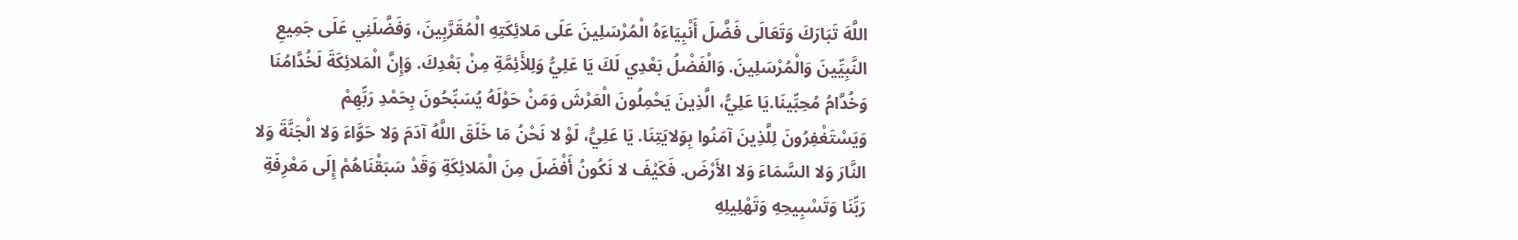اللَّهَ تَبَارَكَ وَتَعَالَى فَضَّلَ أَنْبِيَاءَهُ الْمُرْسَلِينَ عَلَى مَلائِكَتِهِ الْمُقَرَّبِينَ، وَفَضَّلَنِي عَلَى جَمِيعِ النَّبِيِّينَ وَالْمُرْسَلِينَ. وَالْفَضْلُ بَعْدِي لَكَ يَا عَلِيُّ وَلِلأَئِمَّةِ مِنْ بَعْدِكَ. وَإِنَّ الْمَلائِكَةَ لَخُدَّامُنَا وَخُدَّامُ مُحِبِّينَا.يَا عَلِيُّ، الَّذِينَ يَحْمِلُونَ الْعَرْشَ وَمَنْ حَوْلَهُ يُسَبِّحُونَ بِحَمْدِ رَبِّهِمْ وَيَسْتَغْفِرُونَ لِلَّذِينَ آمَنُوا بِوَلايَتِنَا. يَا عَلِيُّ، لَوْ لا نَحْنُ مَا خَلَقَ اللَّهُ آدَمَ وَلا حَوَّاءَ وَلا الْجَنَّةَ وَلا النَّارَ وَلا السَّمَاءَ وَلا الأَرْضَ. فَكَيْفَ لا نَكُونُ أَفْضَلَ مِنَ الْمَلائِكَةِ وَقَدْ سَبَقْنَاهُمْ إِلَى مَعْرِفَةِ رَبِّنَا وَتَسْبِيحِهِ وَتَهْلِيلِهِ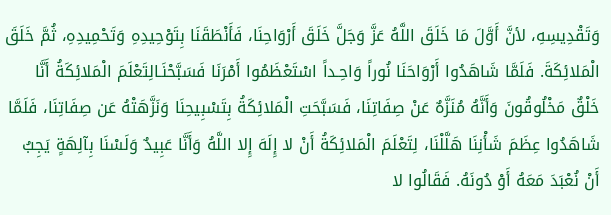وَتَقْدِيسِهِ، لأنَّ أَوَّلَ مَا خَلَقَ اللَّهُ عَزَّ وَجَلَّ خَلَقَ أَرْوَاحِنَا، فَأَنْطَقَنَا بِتَوْحِيدِهِ وَتَحْمِيدِهِ، ثُمَّ خَلَقَ الْمَلائِكَةَ. فَلَمَّا شَاهَدُوا أَرْوَاحَنَا نُوراً وَاحِـداً اسْتَعْظَمُوا أَمْرَنَا فَسَبَّحْنَـالِتَعْلَمَ الْمَلائِكَةُ أَنَّا خَلْقٌ مَخْلُوقُونَ وَأَنَّهُ مُنَزَّهٌ عَنْ صِفَاتِنَا، فَسَبَّحَتِ الْمَلائِكَةُ بِتَسْبِيحِنَا وَنَزَّهَتْهُ عَن صِفَاتِنَا، فَلَمَّا شَاهَدُوا عِظَمَ شَأْنِنَا هَلَّلْنَا، لِتَعْلَمَ الْمَلائِكَةُ أَنْ لا إِلَهَ إِلا اللَّهُ وَأَنَّا عَبِيدٌ وَلَسْنَا بِآلِهَةٍ يَجِبُ أَنْ نُعْبَدَ مَعَهُ أَوْ دُونَهُ. فَقَالُوا لا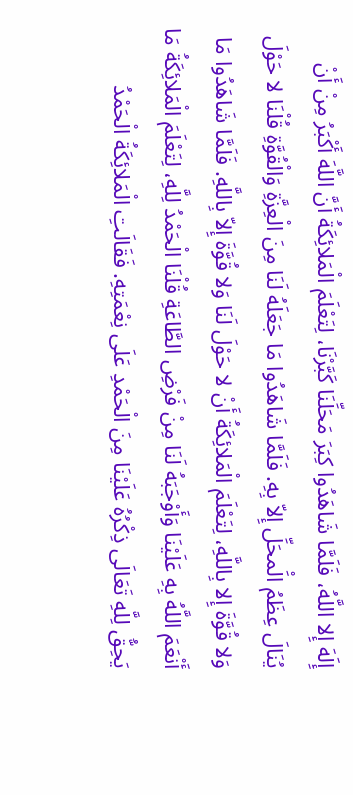إِلَهَ إِلا اللَّهُ، فَلَمَّا شَاهَدُوا كِبَرَ مَحَلِّنَا كَبَّرْنَا، لِتَعْلَمَ الْمَلائِكَةُ أَنَّ اللَّهَ أَكْبَرُ مِنْ أَنْ يُنَالَ عِظَمُ الَْمحَلِّ إِلاّ بِهِ. فَلَمَّا شَاهَدُوا مَا جَعَلَهُ لَنَا مِنَ الْعِزَّةِ وَالْقُوَّةِ قُلْنَا لا حَوْلَ وَلا قُوَّةَ إِلا بِاللَّهِ، لِتَعْلَمَ الْمَلائِكَةُ أَنْ لا حَوْلَ لَنَا وَلا قُوَّةَ إِلاّ بِاللَّهِ. فَلَمَّا شَاهَدُوا مَا أَنْعَمَ اللَّهُ بِهِ عَلَيْنَا وَأَوْجَبَهُ لَنَا مِنْ فَرْضِ الطَّاعَةِ قُلْنَا الْحَمْدُ لِلَّهِ، لِتَعْلَمَ الْمَلائِكَةُ مَا يَحِقُّ لِلَّهِ تَعَالَى ذِكْرُهُ عَلَيْنَا مِنَ الْحَمْدِ عَلَى نِعْمَتِهِ. فَقَالَتِ الْمَلائِكَةُ الْحَمْدُ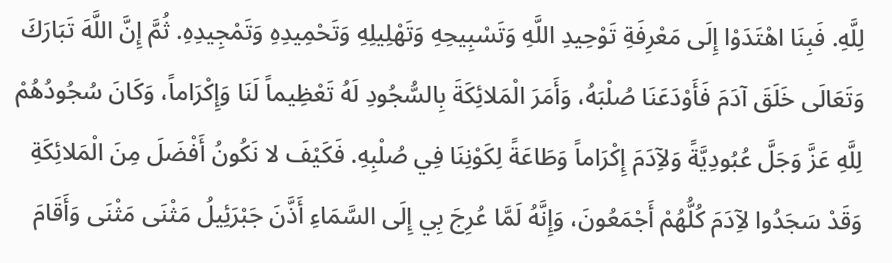لِلَّهِ. فَبِنَا اهْتَدَوْا إِلَى مَعْرِفَةِ تَوْحِيدِ اللَّهِ وَتَسْبِيحِهِ وَتَهْلِيلِهِ وَتَحْمِيدِهِ وَتَمْجِيدِهِ. ثُمَّ إِنَّ اللَّهَ تَبَارَكَ وَتَعَالَى خَلَقَ آدَمَ فَأَوْدَعَنَا صُلْبَهُ، وَأَمَرَ الْمَلائِكَةَ بِالسُّجُودِ لَهُ تَعْظِيماً لَنَا وَإِكْرَاماً، وَكَانَ سُجُودُهُمْ لِلَّهِ عَزَّ وَجَلَّ عُبُودِيَّةً وَلآِدَمَ إِكْرَاماً وَطَاعَةً لِكَوْنِنَا فِي صُلْبِهِ. فَكَيْفَ لا نَكُونُ أَفْضَلَ مِنَ الْمَلائِكَةِ وَقَدْ سَجَدُوا لآِدَمَ كُلُّهُمْ أَجْمَعُونَ، وَإِنَّهُ لَمَّا عُرِجَ بِي إِلَى السَّمَاءِ أَذَّنَ جَبْرَئِيلُ مَثْنَى مَثْنَى وَأَقَامَ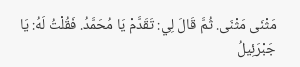مَثْنَى مَثْنَى. ثُمَّ قَالَ لِي: تَقَدَّمْ يَا مُحَمَّدُ. فَقُلْتُ لَهُ: يَا جَبْرَئِيلُ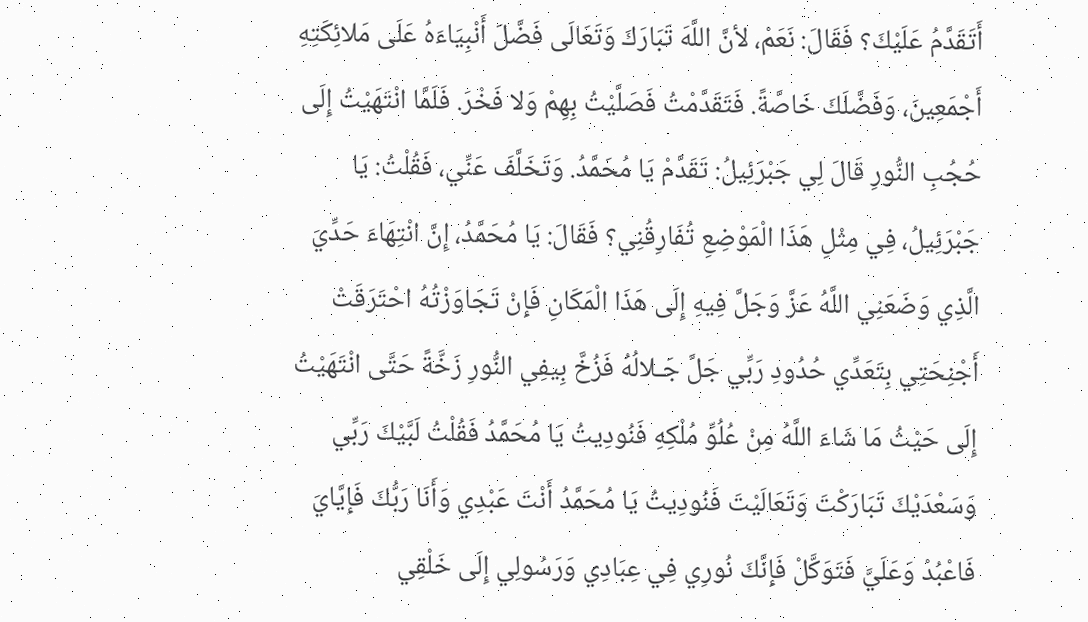أَتَقَدَّمُ عَلَيْكَ؟ فَقَالَ: نَعَمْ، لأنَّ اللَّهَ تَبَارَكَ وَتَعَالَى فَضَّلَ أَنْبِيَاءَهُ عَلَى مَلائِكَتِهِ أَجْمَعِينَ، وَفَضَّلَكَ خَاصَّةً. فَتَقَدَّمْتُ فَصَلَّيْتُ بِهِمْ وَلا فَخْرَ. فَلَمَّا انْتَهَيْتُ إِلَى حُجُبِ النُّورِ قَالَ لِي جَبْرَئِيلُ: تَقَدَّمْ يَا مُحَمَّدُ. وَتَخَلَّفَ عَنِّي، فَقُلْتُ: يَا جَبْرَئِيلُ، فِي مِثْلِ هَذَا الْمَوْضِعِ تُفَارِقُنِي؟ فَقَالَ: يَا مُحَمَّدُ، إِنَّ انْتِهَاءَ حَدِّيَ الَّذِي وَضَعَنِي اللَّهُ عَزَّ وَجَلَّ فِيهِ إِلَى هَذَا الْمَكَانِ فَإِنْ تَجَاوَزْتُهُ احْتَرَقَتْ أَجْنِحَتِي بِتَعَدِّي حُدُودِ رَبِّي جَلَّ جَـلالُهُ فَزُخَّ بِيفِي النُّورِ زَخَّةً حَتَّى انْتَهَيْتُ إِلَى حَيْثُ مَا شَاءَ اللَّهُ مِنْ عُلُوِّ مُلْكِهِ فَنُودِيتُ يَا مُحَمَّدُ فَقُلْتُ لَبَّيْكَ رَبِّي وَسَعْدَيْكَ تَبَارَكْتَ وَتَعَالَيْتَ فَنُودِيتُ يَا مُحَمَّدُ أَنْتَ عَبْدِي وَأَنَا رَبُّكَ فَإِيَّايَ فَاعْبُدْ وَعَلَيَّ فَتَوَكَّلْ فَإِنَّكَ نُورِي فِي عِبَادِي وَرَسُولِي إِلَى خَلْقِي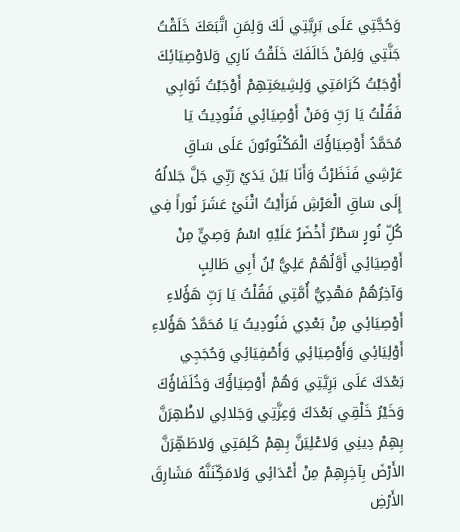وَحُجَّتِي عَلَى بَرِيَّتِي لَكَ وَلِمَنِ اتَّبَعَكَ خَلَقْتُ جَنَّتِي وَلِمَنْ خَالَفَكَ خَلَقْتُ نَارِي وَلاوْصِيَائِكَ أَوْجَبْتُ كَرَامَتِي وَلِشِيعَتِهِمْ أَوْجَبْتُ ثَوَابِي فَقُلْتُ يَا رَبِّ وَمَنْ أَوْصِيَائِي فَنُودِيتُ يَا مُحَمَّدُ أَوْصِيَاؤُكَ الْمَكْتُوبُونَ عَلَى سَاقِ عَرْشِي فَنَظَرْتُ وَأَنَا بَيْنَ يَدَيْ رَبِّي جَلَّ جَلالُهُ إِلَى سَاقِ الْعَرْشِ فَرَأَيْتُ اثْنَيْ عَشَرَ نُوراً فِي كُلِّ نُورٍ سَطْرٌ أَخْضَرُ عَلَيْهِ اسْمُ وَصِيٍّ مِنْ أَوْصِيَائِي أَوَّلُهُمْ عَلِيُّ بْنُ أَبِي طَالِبٍ وَآخِرُهُمْ مَهْدِيُّ أُمَّتِي فَقُلْتُ يَا رَبِّ هَؤُلاءِ أَوْصِيَائِي مِنْ بَعْدِي فَنُودِيتُ يَا مُحَمَّدُ هَؤُلاءِ أَوْلِيَائِي وَأَوْصِيَائِي وَأَصْفِيَائِي وَحُجَجِي بَعْدَكَ عَلَى بَرِيَّتِي وَهُمْ أَوْصِيَاؤُكَ وَخُلَفَاؤُكَ وَخَيْرُ خَلْقِي بَعْدَكَ وَعِزَّتِي وَجَلالِي لاظْهِرَنَّ بِهِمْ دِينِي وَلاعْلِيَنَّ بِهِمْ كَلِمَتِي وَلاطَهِّرَنَّ الأَرْضَ بِآخِرِهِمْ مِنْ أَعْدَائِي وَلامَكِّنَنَّهُ مَشَارِقَ الأَرْضِ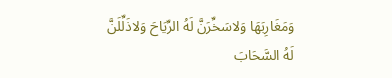وَمَغَارِبَهَا وَلاسَخِّرَنَّ لَهُ الرِّيَاحَ وَلاذَلِّلَنَّ لَهُ السَّحَابَ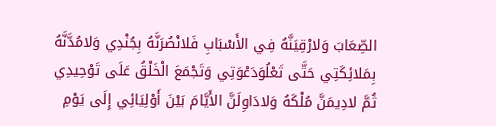الصِّعَابَ وَلارْقِيَنَّهُ فِي الأَسْبَابِ فَلانْصُرَنَّهُ بِجُنْدِي وَلامُدَّنَّهُ بِمَلائِكَتِي حَتَّى تَعْلُوَدَعْوَتِي وَتَجْمَعَ الْخَلْقُ عَلَى تَوْحِيدِي ثُمَّ لادِيمَنَّ مُلْكَهُ وَلادَاوِلَنَّ الأَيَّامَ بَيْنَ أَوْلِيَائِي إِلَى يَوْمِ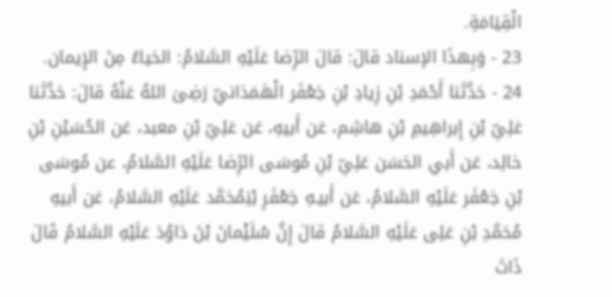الْقِيَامَةِ.
23 - وَبِهذَا الإسناد قالَ: قالَ الرِّضا عَلَيْهِ السَّلامُ: الحَياءُ مِنَ الإِيمان.
24 - حَدَّثَنا أَحْمَدِ بْنِ زِيادِ بْنِ جَعْفَر الْهَمَذانيّ رَضِىَ اللهُ عَنْهُ قالَ: حَدَّثَنا عَلِىِّ بْنِ إِبراهِيمِ بْنِ هاشِم، عَن أَبيهِ، عَن عَلِىِّ بْنِ معبد، عَن الحُسَيْنِ بْنِ خالِد، عَن أَبي الحَسَن عَلِىِّ بْنِ مُوسَى الرِّضا عَلَيْهِ السَّلامُ، عن مُوسَى بْنِ جَعْفَر عَلَيْهِ السَّلامُ، عَن أَبيـهِ جَعْفَرِ بْنِمُحَمَّد عَلَيْهِ السَّلامُ، عَن أَبيهِ مُحَمَّدِ بْنِ عَلِى عَلَيْهِ السَّلامُ قالَ إِنَّ سُلَيَْمانَ بْنَ دَاوُدَ عَلَيْهِ السَّلامُ قَالَ ذَاتَ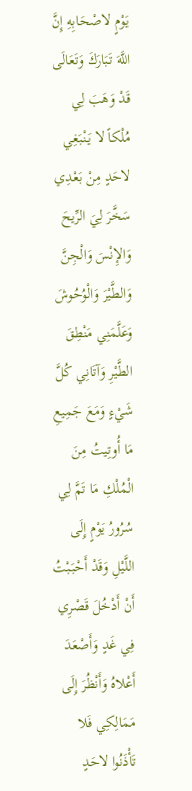يَوْمٍ لاصْحَابِهِ إِنَّ اللَّهَ تَبَارَكَ وَتَعَالَى قَدْ وَهَبَ لِي مُلْكاً لا يَنْبَغِي لاحَدٍ مِنْ بَعْدِي سَخَّرَ لِيَ الرِّيحَ وَالإِنْسَ وَالْجِنَّ وَالطَّيْرَ وَالْوُحُوشَ وَعَلَّمَنِي مَنْطِقَ الطَّيْرِ وَآتَانِي كُلَّ شَيْءٍ وَمَعَ جَمِيعِ مَا أُوتِيتُ مِنَ الْمُلْكِ مَا تَمَّ لِي سُرُورُ يَوْمٍ إِلَى اللَّيْلِ وَقَدْ أَحْبَبْتُ أَنْ أَدْخُلَ قَصْرِي فِي غَدٍ وَأَصْعَدَ أَعْلاهُ وَأَنْظُرَ إِلَى مَمَالِكِي فَلا تَأْذَنُوا لاحَدٍ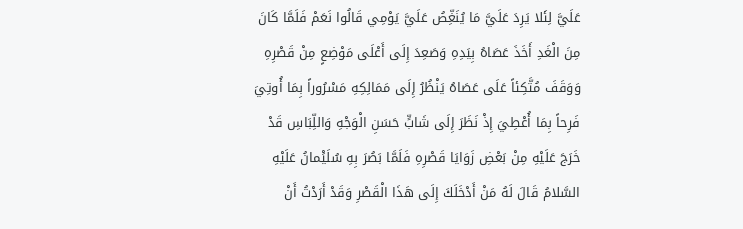عَلَيَّ لِئَلا يَرِدَ عَلَيَّ مَا يُنَغِّصُ عَلَيَّ يَوْمِي قَالُوا نَعَمْ فَلَمَّا كَانَ مِنَ الْغَدِ أَخَذَ عَصَاهُ بِيَدِهِ وَصَعِدَ إِلَى أَعْلَى مَوْضِعٍ مِنْ قَصْرِهِ وَوَقَفَ مُتَّكِئاً عَلَى عَصَاهُ يَنْظُرُ إِلَى مَمَالِكِهِ مَسْرُوراً بِمَا أُوتِيَ فَرِحاً بِمَا أُعْطِيَ إِذْ نَظَرَ إِلَى شَابٍّ حَسَنِ الْوَجْهِ وَاللِّبَاسِ قَدْ خَرَجَ عَلَيْهِ مِنْ بَعْضِ زَوَايَا قَصْرِهِ فَلَمَّا بَصُرَ بِهِ سُلَيَْمانُ عَلَيْهِ السَّلامُ قَالَ لَهُ مَنْ أَدْخَلَكَ إِلَى هَذَا الْقَصْرِ وَقَدْ أَرَدْتُ أَنْ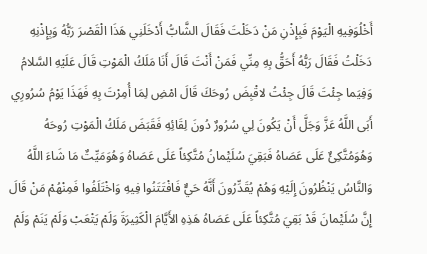أَخْلُوَفِيهِ الْيَوْمَ فَبِإِذْنِ مَنْ دَخَلْتَ فَقَالَ الشَّابُّ أَدْخَلَنِي هَذَا الْقَصْرَ رَبُّهُ وَبِإِذْنِهِ دَخَلْتُ فَقَالَ رَبُّهُ أَحَقُّ بِهِ مِنِّي فَمَنْ أَنْتَ قَالَ أَنَا مَلَكُ الْمَوْتِ قَالَ عَلَيْهِ السَّلامُ وَفِيَما جِئْتَ قَالَ جِئْتُ لاقْبِضَ رُوحَكَ قَالَ امْضِ لِمَا أُمِرْتَ بِهِ فَهَذَا يَوْمُ سُرُورِي أَبَى اللَّهُ عَزَّ وَجَلَّ أَنْ يَكُونَ لِي سُرُورٌ دُونَ لِقَائِهِ فَقَبَضَ مَلَكُ الْمَوْتِ رُوحَهُ وَهُوَمُتَّكِئٌ عَلَى عَصَاهُ فَبَقِيَ سُلَيَْمانُ مُتَّكِئاً عَلَى عَصَاهُ وَهُوَمَيِّتٌ مَا شَاءَ اللَّهُ وَالنَّاسُ يَنْظُرُونَ إِلَيْهِ وَهُمْ يُقَدِّرُونَ أَنَّهُ حَيٌّ فَافْتَتَنُوا فِيهِ وَاخْتَلَفُوا فَمِنْهُمْ مَنْ قَالَ إِنَّ سُلَيَْمانَ قَدْ بَقِيَ مُتَّكِئاً عَلَى عَصَاهُ هَذِهِ الأَيَّامَ الْكَثِيرَةَ وَلَمْ يَتْعَبْ وَلَمْ يَنَمْ وَلَمْ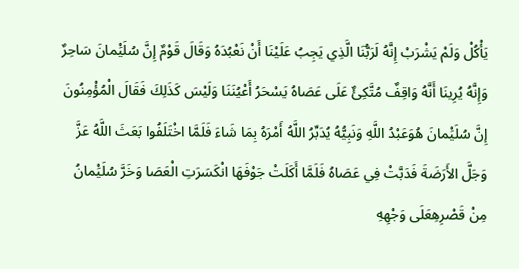يَأْكُلْ وَلَمْ يَشْرَبْ إِنَّهُ لَرَبُّنَا الَّذِي يَجِبُ عَلَيْنَا أَنْ نَعْبُدَهُ وَقَالَ قَوْمٌ إِنَّ سُلَيَْمانَ سَاحِرٌ وَإِنَّهُ يُرِينَا أَنَّهُ وَاقِفٌ مُتَّكِئٌ عَلَى عَصَاهُ يَسْحَرُ أَعْيُنَنَا وَلَيْسَ كَذَلِكَ فَقَالَ الْمُؤْمِنُونَ إِنَّ سُلَيَْمانَ هُوَعَبْدُ اللَّهِ وَنَبِيُّهُ يُدَبِّرُ اللَّهُ أَمْرَهُ بِمَا شَاءَ فَلَمَّا اخْتَلَفُوا بَعَثَ اللَّهُ عَزَّ وَجَلَّ الأَرَضَةَ فَدَبَّتْ فِي عَصَاهُ فَلَمَّا أَكَلَتْ جَوْفَهَا انْكَسَرَتِ الْعَصَا وَخَرَّ سُلَيَْمانُ مِنْ قَصْرِهِعَلَى وَجْهِهِ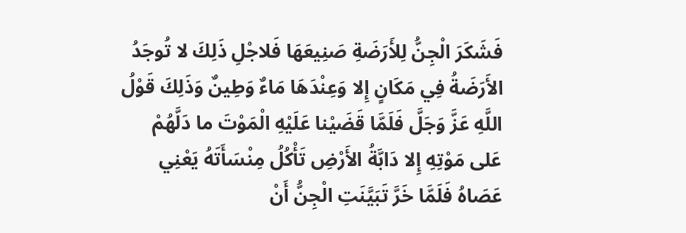فَشَكَرَ الْجِنُّ لِلأَرَضَةِ صَنِيعَهَا فَلاجْلِ ذَلِكَ لا تُوجَدُ الأَرَضَةُ فِي مَكَانٍ إِلا وَعِنْدَهَا مَاءٌ وَطِينٌ وَذَلِكَ قَوْلُ اللَّهِ عَزَّ وَجَلَّ فَلَمَّا قَضَيْنا عَلَيْهِ الْمَوْتَ ما دَلَّهُمْ عَلى مَوْتِهِ إِلا دَابَّةُ الأَرْضِ تَأْكُلُ مِنْسَأَتَهُ يَعْنِي عَصَاهُ فَلَمَّا خَرَّ تَبَيَّنَتِ الْجِنُّ أَنْ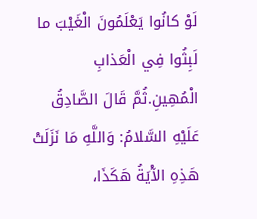لَوْ كانُوا يَعْلَمُونَ الْغَيْبَ ما لَبِثُوا فِي الْعَذابِ الْمُهِينِ.ثُمَّ قَالَ الصَّادِقُ عَلَيْهِ السَّلامُ: وَاللَّهِ مَا نَزَلَتْ هَذِهِ الآْيَةُ هَكَذَا،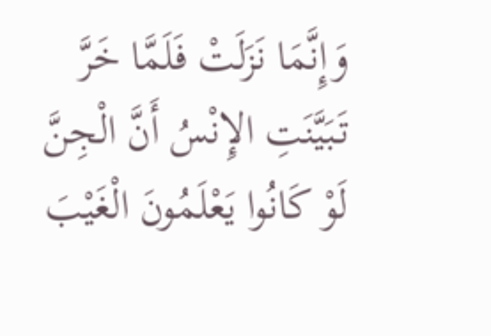وَإِنَّمَا نَزَلَتْ فَلَمَّا خَرَّ تَبَيَّنَتِ الإِنْسُ أَنَّ الْجِنَّ لَوْ كَانُوا يَعْلَمُونَ الْغَيْبَ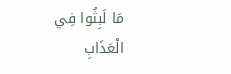مَا لَبِثُوا فِي الْعَذَابِ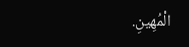الْمُهِينِ.